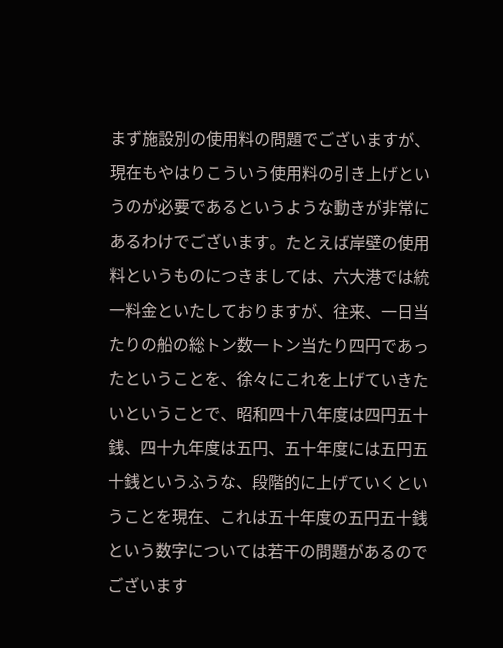まず施設別の使用料の問題でございますが、現在もやはりこういう使用料の引き上げというのが必要であるというような動きが非常にあるわけでございます。たとえば岸壁の使用料というものにつきましては、六大港では統一料金といたしておりますが、往来、一日当たりの船の総トン数一トン当たり四円であったということを、徐々にこれを上げていきたいということで、昭和四十八年度は四円五十銭、四十九年度は五円、五十年度には五円五十銭というふうな、段階的に上げていくということを現在、これは五十年度の五円五十銭という数字については若干の問題があるのでございます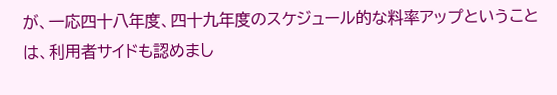が、一応四十八年度、四十九年度のスケジュール的な料率アップということは、利用者サイドも認めまし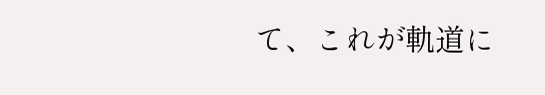て、これが軌道に